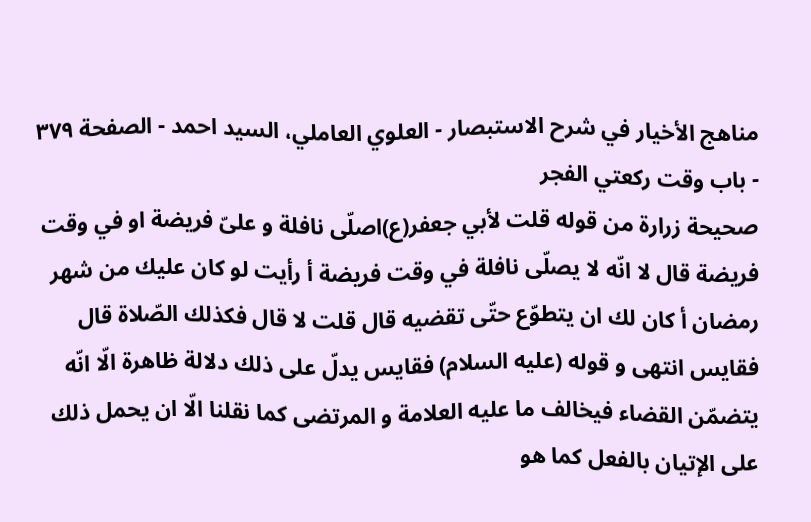مناهج الأخيار في شرح الاستبصار - العلوي العاملي، السيد احمد - الصفحة ٣٧٩ - باب وقت ركعتي الفجر
صحيحة زرارة من قوله قلت لأبي جعفر(ع)اصلّى نافلة و علىّ فريضة او في وقت فريضة قال لا انّه لا يصلّى نافلة في وقت فريضة أ رأيت لو كان عليك من شهر رمضان أ كان لك ان يتطوّع حتّى تقضيه قال قلت لا قال فكذلك الصّلاة قال فقايس انتهى و قوله (عليه السلام) فقايس يدلّ على ذلك دلالة ظاهرة الّا انّه يتضمّن القضاء فيخالف ما عليه العلامة و المرتضى كما نقلنا الّا ان يحمل ذلك على الإتيان بالفعل كما هو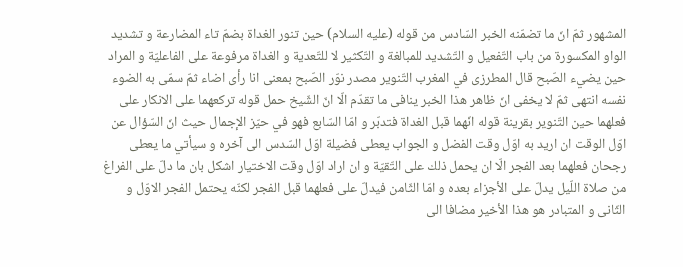المشهور ثمّ انّ ما تضمّنه الخبر السّادس من قوله (عليه السلام) حين تنور الغداة بضمّ تاء المضارعة و تشديد الواو المكسورة من باب التّفعيل و التّشديد للمبالغة و التّكثير لا للتّعدية و الغداة مرفوعة على الفاعليّة و المراد حين يضيء الصّبح قال المطرزى في المغرب التّنوير مصدر نوّر الصّبح بمعنى انا رأى اضاء ثمّ سمّى به الضوء نفسه انتهى ثمّ لا يخفى انّ ظاهر هذا الخبر ينافى ما تقدّم الّا انّ الشّيخ حمل قوله تركعهما على الانكار على فعلهما حين التّنوير بقرينة قوله انّهما قبل الغداة فتدبّر و امّا السّابع فهو في حيّز الإجمال حيث انّ السّؤال عن اوّل الوقت ان اريد به اوّل وقت الفضل و الجواب يعطى فضيلة اوّل السّدس الى آخره و سيأتي ما يعطى رجحان فعلهما بعد الفجر الّا ان يحمل ذلك على التّقيّة و ان اراد اوّل وقت الاختيار اشكل بان ما دلّ على الفراغ من صلاة اللّيل يدلّ على الأجزاء بعده و امّا الثّامن فيدلّ على فعلهما قبل الفجر لكنّه يحتمل الفجر الاوّل و الثّانى و المتبادر هو هذا الأخير مضافا الى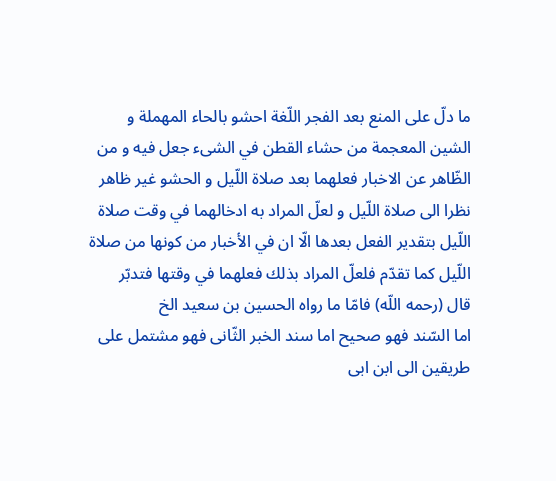ما دلّ على المنع بعد الفجر اللّغة احشو بالحاء المهملة و الشين المعجمة من حشاء القطن في الشىء جعل فيه و من الظّاهر عن الاخبار فعلهما بعد صلاة اللّيل و الحشو غير ظاهر نظرا الى صلاة اللّيل و لعلّ المراد به ادخالهما في وقت صلاة اللّيل بتقدير الفعل بعدها الّا ان في الأخبار من كونها من صلاة اللّيل كما تقدّم فلعلّ المراد بذلك فعلهما في وقتها فتدبّر
قال (رحمه اللّه) فامّا ما رواه الحسين بن سعيد الخ
اما السّند فهو صحيح اما سند الخبر الثّانى فهو مشتمل على طريقين الى ابن ابى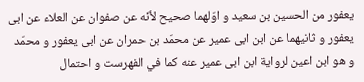يعفور من الحسين بن سعيد و اوّلهما صحيح لأنّه عن صفوان عن العلاء عن ابى يعفور و ثانيهما عن ابن ابى عمير عن محمّد بن حمران عن ابى يعفور و محمّد و هو ابن اعين لرواية ابن ابى عمير عنه كما في الفهرست و احتمال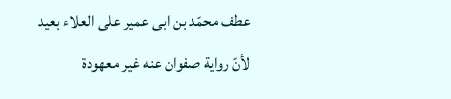عطف محمّد بن ابى عمير على العلاء بعيد لأنّ رواية صفوان عنه غير معهودة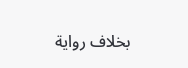بخلاف رواية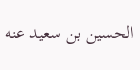الحسين بن سعيد عنه